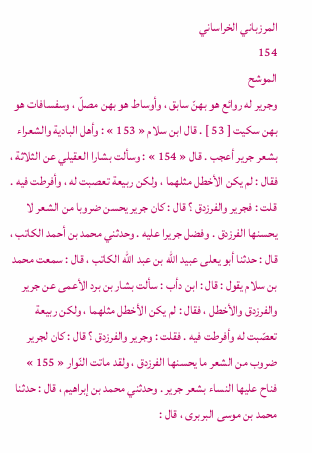المرزباني الخراساني
154
الموشح
وجرير له روائع هو بهنّ سابق ، وأوساط هو بهن مصلّ ، وسفسافات هو بهن سكيت [ 53 ] . قال ابن سلام « 153 » : وأهل البادية والشعراء بشعر جرير أعجب . قال « 154 » : وسألت بشارا العقيلي عن الثلاثة ، فقال : لم يكن الأخطل مثلهما ، ولكن ربيعة تعصبت له ، وأفرطت فيه . قلت : فجرير والفرزدق ؟ قال : كان جرير يحسن ضروبا من الشعر لا يحسنها الفرزدق . وفضل جريرا عليه . وحدثني محمد بن أحمد الكاتب ، قال : حدثنا أبو يعلى عبيد اللّه بن عبد اللّه الكاتب ، قال : سمعت محمد بن سلام يقول : قال : ابن دأب : سألت بشار بن برد الأعمى عن جرير والفرزدق والأخطل ، فقال : لم يكن الأخطل مثلهما ، ولكن ربيعة تعصّبت له وأفرطت فيه . فقلت : وجرير والفرزدق ؟ قال : كان لجرير ضروب من الشعر ما يحسنها الفرزدق ، ولقد ماتت النّوار « 155 » فناح عليها النساء بشعر جرير . وحدثني محمد بن إبراهيم ، قال : حدثنا محمد بن موسى البربرى ، قال :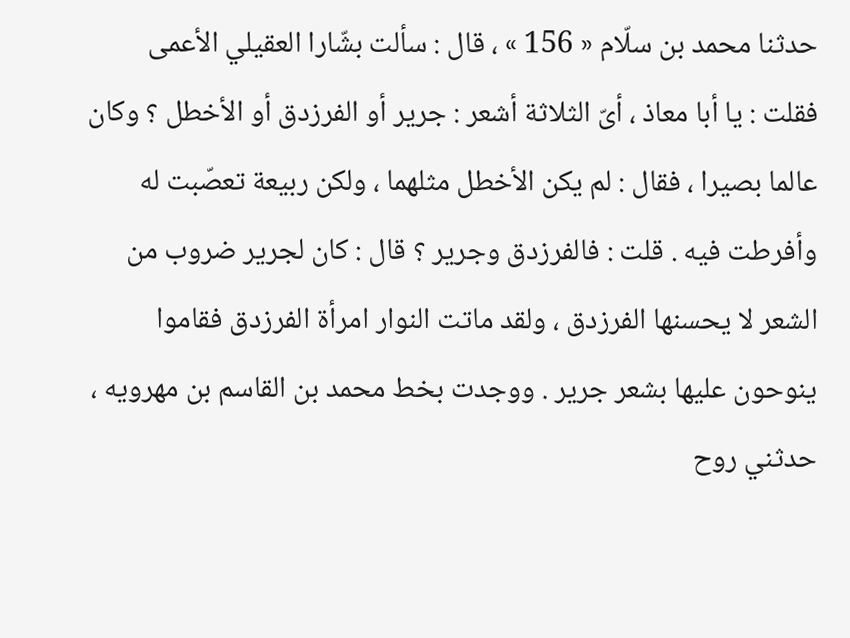حدثنا محمد بن سلّام « 156 » ، قال : سألت بشّارا العقيلي الأعمى فقلت : يا أبا معاذ ، أىّ الثلاثة أشعر : جرير أو الفرزدق أو الأخطل ؟ وكان عالما بصيرا ، فقال : لم يكن الأخطل مثلهما ، ولكن ربيعة تعصّبت له وأفرطت فيه . قلت : فالفرزدق وجرير ؟ قال : كان لجرير ضروب من الشعر لا يحسنها الفرزدق ، ولقد ماتت النوار امرأة الفرزدق فقاموا ينوحون عليها بشعر جرير . ووجدت بخط محمد بن القاسم بن مهرويه ، حدثني روح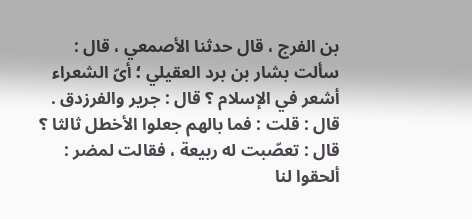بن الفرج ، قال حدثنا الأصمعي ، قال : سألت بشار بن برد العقيلي ؛ أىّ الشعراء أشعر في الإسلام ؟ قال : جرير والفرزدق . قال : قلت : فما بالهم جعلوا الأخطل ثالثا ؟ قال : تعصّبت له ربيعة ، فقالت لمضر : ألحقوا لنا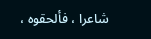شاعرا ، فألحقوه ،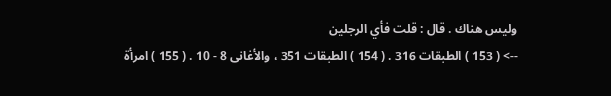وليس هناك . قال : قلت فأي الرجلين
--> ( 153 ) الطبقات 316 . ( 154 ) الطبقات 351 ، والأغانى 8 - 10 . ( 155 ) امرأة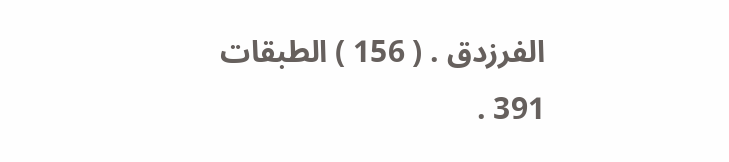الفرزدق . ( 156 ) الطبقات 391 .